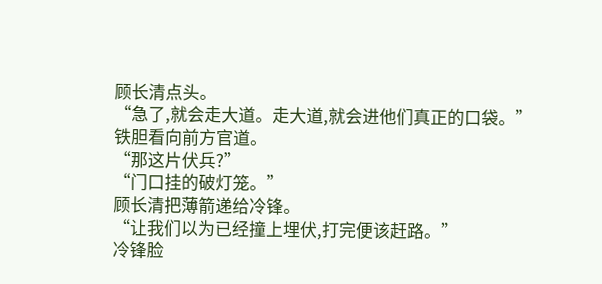顾长清点头。
“急了,就会走大道。走大道,就会进他们真正的口袋。”
铁胆看向前方官道。
“那这片伏兵?”
“门口挂的破灯笼。”
顾长清把薄箭递给冷锋。
“让我们以为已经撞上埋伏,打完便该赶路。”
冷锋脸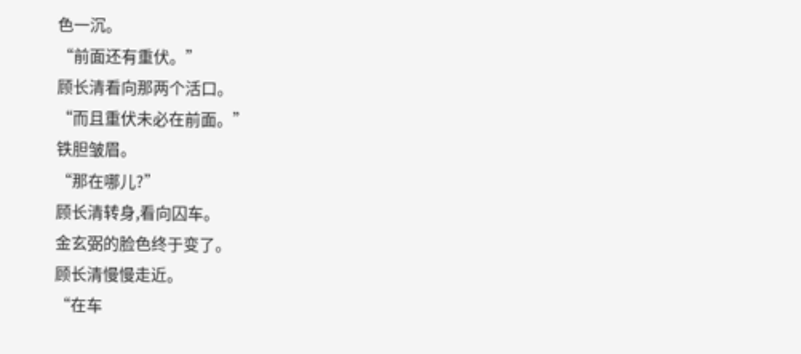色一沉。
“前面还有重伏。”
顾长清看向那两个活口。
“而且重伏未必在前面。”
铁胆皱眉。
“那在哪儿?”
顾长清转身,看向囚车。
金玄弼的脸色终于变了。
顾长清慢慢走近。
“在车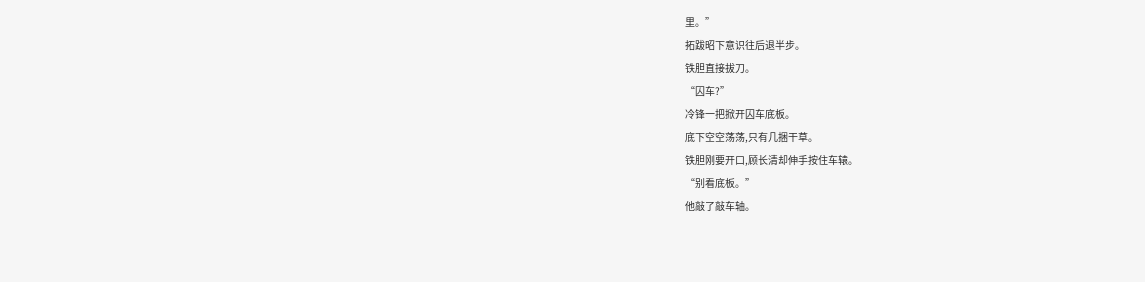里。”
拓跋昭下意识往后退半步。
铁胆直接拔刀。
“囚车?”
冷锋一把掀开囚车底板。
底下空空荡荡,只有几捆干草。
铁胆刚要开口,顾长清却伸手按住车辕。
“别看底板。”
他敲了敲车轴。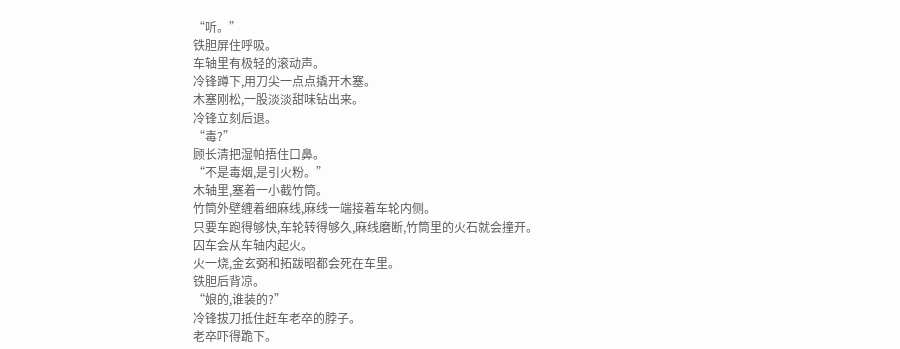“听。”
铁胆屏住呼吸。
车轴里有极轻的滚动声。
冷锋蹲下,用刀尖一点点撬开木塞。
木塞刚松,一股淡淡甜味钻出来。
冷锋立刻后退。
“毒?”
顾长清把湿帕捂住口鼻。
“不是毒烟,是引火粉。”
木轴里,塞着一小截竹筒。
竹筒外壁缠着细麻线,麻线一端接着车轮内侧。
只要车跑得够快,车轮转得够久,麻线磨断,竹筒里的火石就会撞开。
囚车会从车轴内起火。
火一烧,金玄弼和拓跋昭都会死在车里。
铁胆后背凉。
“娘的,谁装的?”
冷锋拔刀抵住赶车老卒的脖子。
老卒吓得跪下。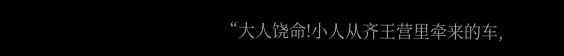“大人饶命!小人从齐王营里牵来的车,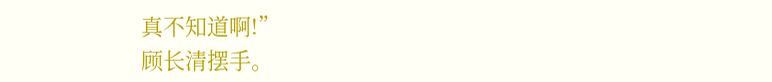真不知道啊!”
顾长清摆手。